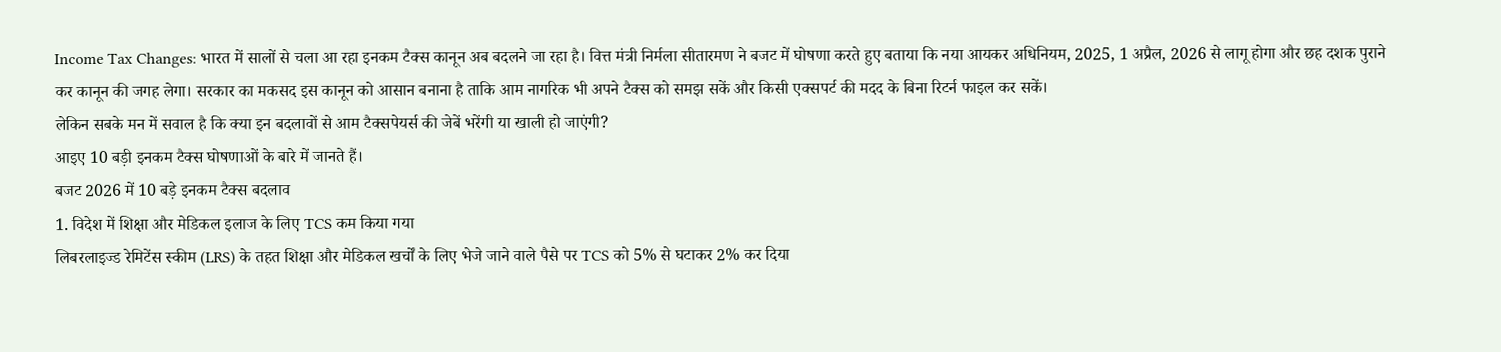Income Tax Changes: भारत में सालों से चला आ रहा इनकम टैक्स कानून अब बदलने जा रहा है। वित्त मंत्री निर्मला सीतारमण ने बजट में घोषणा करते हुए बताया कि नया आयकर अधिनियम, 2025, 1 अप्रैल, 2026 से लागू होगा और छह दशक पुराने कर कानून की जगह लेगा। सरकार का मकसद इस कानून को आसान बनाना है ताकि आम नागरिक भी अपने टैक्स को समझ सकें और किसी एक्सपर्ट की मदद के बिना रिटर्न फाइल कर सकें।
लेकिन सबके मन में सवाल है कि क्या इन बदलावों से आम टैक्सपेयर्स की जेबें भरेंगी या खाली हो जाएंगी?
आइए 10 बड़ी इनकम टैक्स घोषणाओं के बारे में जानते हैं।
बजट 2026 में 10 बड़े इनकम टैक्स बदलाव
1. विदेश में शिक्षा और मेडिकल इलाज के लिए TCS कम किया गया
लिबरलाइज्ड रेमिटेंस स्कीम (LRS) के तहत शिक्षा और मेडिकल खर्चों के लिए भेजे जाने वाले पैसे पर TCS को 5% से घटाकर 2% कर दिया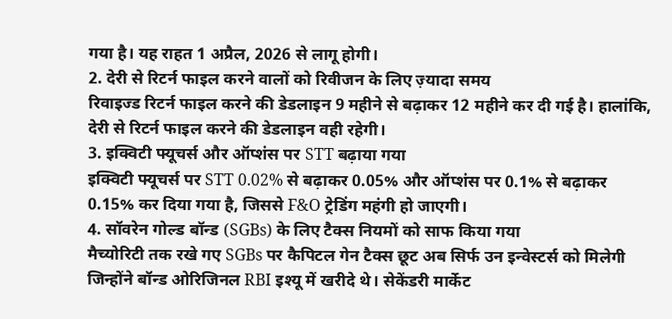गया है। यह राहत 1 अप्रैल, 2026 से लागू होगी।
2. देरी से रिटर्न फाइल करने वालों को रिवीजन के लिए ज़्यादा समय
रिवाइज्ड रिटर्न फाइल करने की डेडलाइन 9 महीने से बढ़ाकर 12 महीने कर दी गई है। हालांकि, देरी से रिटर्न फाइल करने की डेडलाइन वही रहेगी।
3. इक्विटी फ्यूचर्स और ऑप्शंस पर STT बढ़ाया गया
इक्विटी फ्यूचर्स पर STT 0.02% से बढ़ाकर 0.05% और ऑप्शंस पर 0.1% से बढ़ाकर 0.15% कर दिया गया है, जिससे F&O ट्रेडिंग महंगी हो जाएगी।
4. सॉवरेन गोल्ड बॉन्ड (SGBs) के लिए टैक्स नियमों को साफ किया गया
मैच्योरिटी तक रखे गए SGBs पर कैपिटल गेन टैक्स छूट अब सिर्फ उन इन्वेस्टर्स को मिलेगी जिन्होंने बॉन्ड ओरिजिनल RBI इश्यू में खरीदे थे। सेकेंडरी मार्केट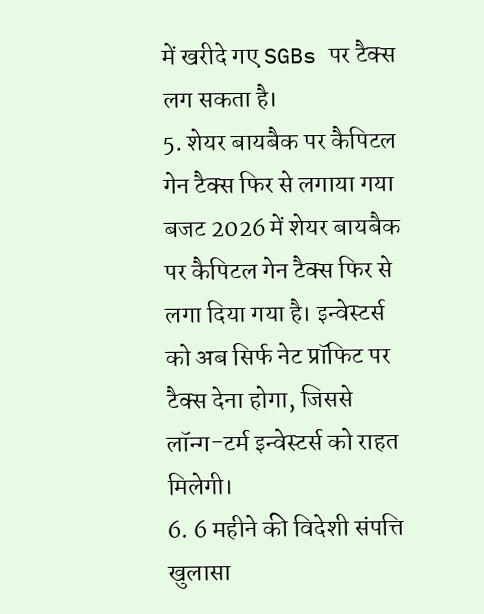में खरीदे गए SGBs पर टैक्स लग सकता है।
5. शेयर बायबैक पर कैपिटल गेन टैक्स फिर से लगाया गया
बजट 2026 में शेयर बायबैक पर कैपिटल गेन टैक्स फिर से लगा दिया गया है। इन्वेस्टर्स को अब सिर्फ नेट प्रॉफिट पर टैक्स देना होगा, जिससे लॉन्ग-टर्म इन्वेस्टर्स को राहत मिलेगी।
6. 6 महीने की विदेशी संपत्ति खुलासा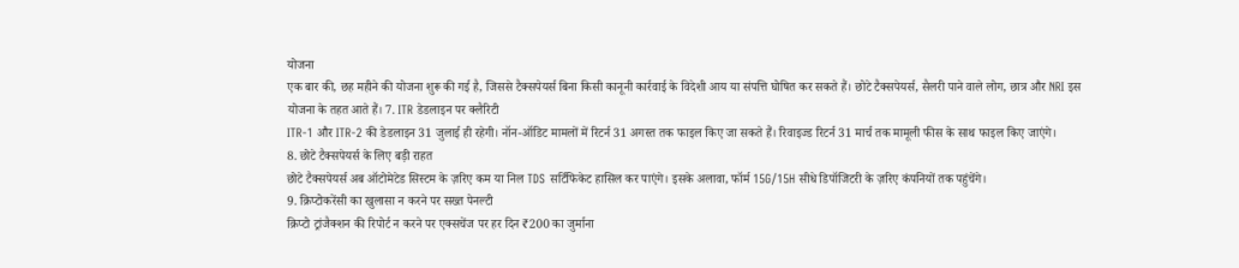योजना
एक बार की, छह महीने की योजना शुरू की गई है, जिससे टैक्सपेयर्स बिना किसी कानूनी कार्रवाई के विदेशी आय या संपत्ति घोषित कर सकते हैं। छोटे टैक्सपेयर्स, सैलरी पाने वाले लोग, छात्र और NRI इस योजना के तहत आते हैं। 7. ITR डेडलाइन पर क्लैरिटी
ITR-1 और ITR-2 की डेडलाइन 31 जुलाई ही रहेगी। नॉन-ऑडिट मामलों में रिटर्न 31 अगस्त तक फाइल किए जा सकते हैं। रिवाइज्ड रिटर्न 31 मार्च तक मामूली फीस के साथ फाइल किए जाएंगे।
8. छोटे टैक्सपेयर्स के लिए बड़ी राहत
छोटे टैक्सपेयर्स अब ऑटोमेटेड सिस्टम के ज़रिए कम या निल TDS सर्टिफिकेट हासिल कर पाएंगे। इसके अलावा, फॉर्म 15G/15H सीधे डिपॉजिटरी के ज़रिए कंपनियों तक पहुंचेंगे।
9. क्रिप्टोकरेंसी का खुलासा न करने पर सख्त पेनल्टी
क्रिप्टो ट्रांजैक्शन की रिपोर्ट न करने पर एक्सचेंज पर हर दिन ₹200 का जुर्माना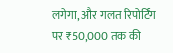लगेगा, और गलत रिपोर्टिंग पर ₹50,000 तक की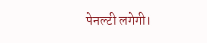पेनल्टी लगेगी।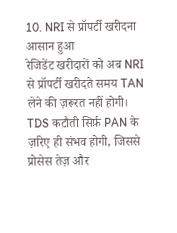10. NRI से प्रॉपर्टी खरीदना आसान हुआ
रेजिडेंट खरीदारों को अब NRI से प्रॉपर्टी खरीदते समय TAN लेने की ज़रूरत नहीं होगी। TDS कटौती सिर्फ़ PAN के ज़रिए ही संभव होगी, जिससे प्रोसेस तेज़ और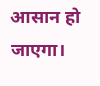आसान हो जाएगा।